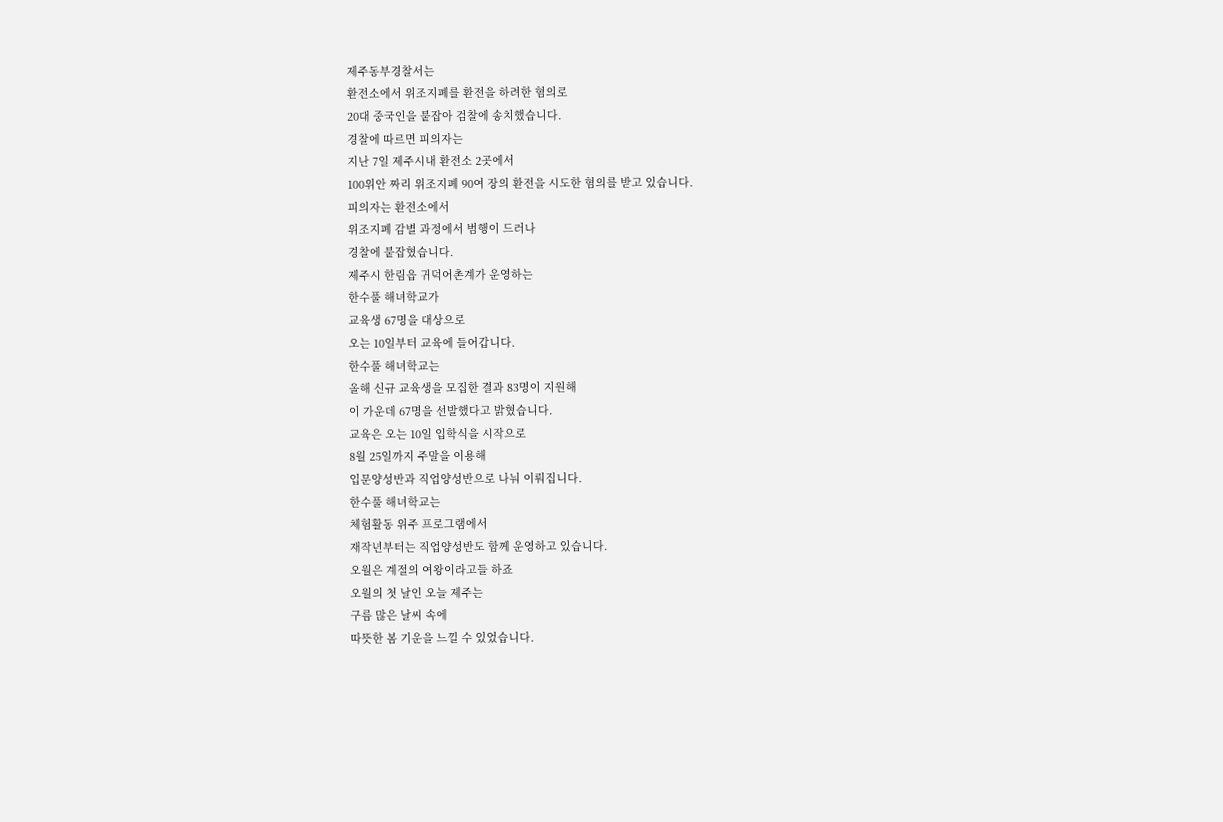제주동부경찰서는
환전소에서 위조지폐를 환전을 하려한 혐의로
20대 중국인을 붙잡아 검찰에 송치했습니다.
경찰에 따르면 피의자는
지난 7일 제주시내 환전소 2곳에서
100위안 짜리 위조지폐 90여 장의 환전을 시도한 혐의를 받고 있습니다.
피의자는 환전소에서
위조지폐 감별 과정에서 범행이 드러나
경찰에 붙잡혔습니다.
제주시 한림읍 귀덕어촌계가 운영하는
한수풀 해녀학교가
교육생 67명을 대상으로
오는 10일부터 교육에 들어갑니다.
한수풀 해녀학교는
올해 신규 교육생을 모집한 결과 83명이 지원해
이 가운데 67명을 선발했다고 밝혔습니다.
교육은 오는 10일 입학식을 시작으로
8월 25일까지 주말을 이용해
입문양성반과 직업양성반으로 나눠 이뤄집니다.
한수풀 해녀학교는
체험활동 위주 프로그램에서
재작년부터는 직업양성반도 함께 운영하고 있습니다.
오월은 계절의 여왕이라고들 하죠
오월의 첫 날인 오늘 제주는
구름 많은 날씨 속에
따뜻한 봄 기운을 느낄 수 있었습니다.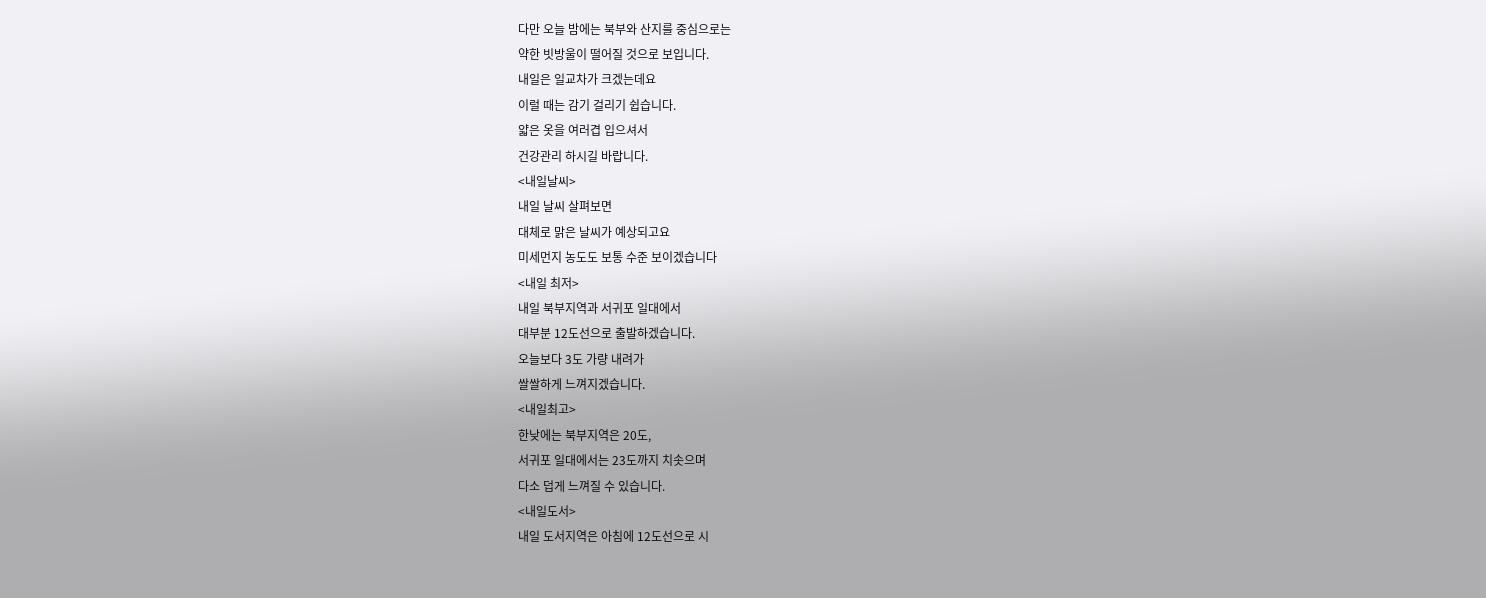다만 오늘 밤에는 북부와 산지를 중심으로는
약한 빗방울이 떨어질 것으로 보입니다.
내일은 일교차가 크겠는데요
이럴 때는 감기 걸리기 쉽습니다.
얇은 옷을 여러겹 입으셔서
건강관리 하시길 바랍니다.
<내일날씨>
내일 날씨 살펴보면
대체로 맑은 날씨가 예상되고요
미세먼지 농도도 보통 수준 보이겠습니다
<내일 최저>
내일 북부지역과 서귀포 일대에서
대부분 12도선으로 출발하겠습니다.
오늘보다 3도 가량 내려가
쌀쌀하게 느껴지겠습니다.
<내일최고>
한낮에는 북부지역은 20도,
서귀포 일대에서는 23도까지 치솟으며
다소 덥게 느껴질 수 있습니다.
<내일도서>
내일 도서지역은 아침에 12도선으로 시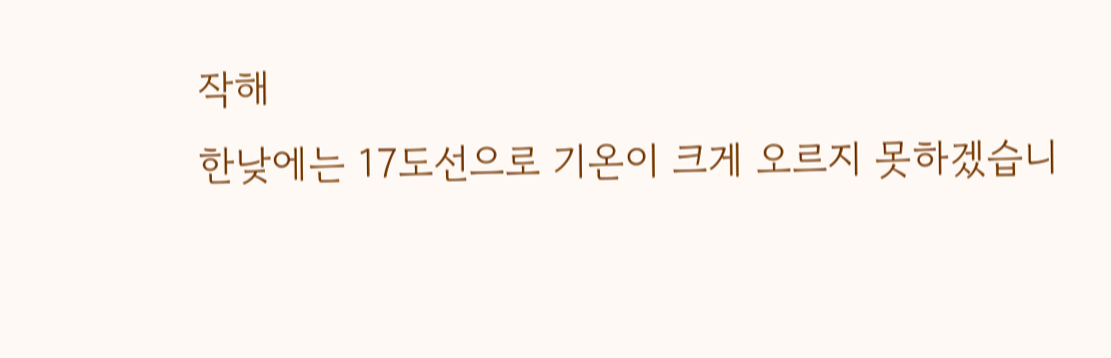작해
한낮에는 17도선으로 기온이 크게 오르지 못하겠습니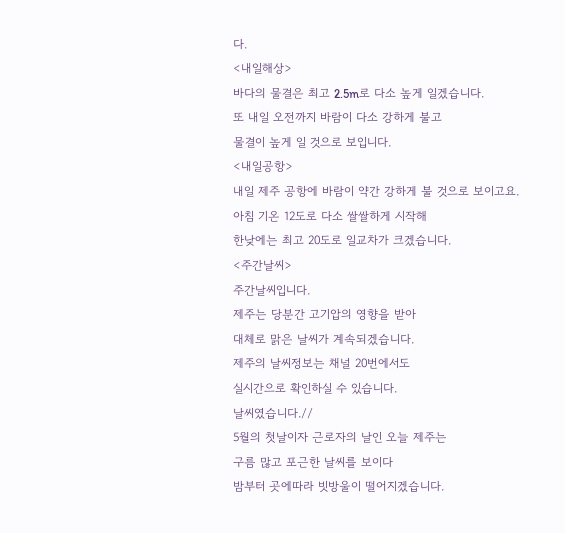다.
<내일해상>
바다의 물결은 최고 2.5m로 다소 높게 일겠습니다.
또 내일 오전까지 바람이 다소 강하게 불고
물결이 높게 일 것으로 보입니다.
<내일공항>
내일 제주 공항에 바람이 약간 강하게 불 것으로 보이고요.
아침 기온 12도로 다소 쌀쌀하게 시작해
한낮에는 최고 20도로 일교차가 크겠습니다.
<주간날씨>
주간날씨입니다.
제주는 당분간 고기압의 영향을 받아
대체로 맑은 날씨가 계속되겠습니다.
제주의 날씨정보는 채널 20번에서도
실시간으로 확인하실 수 있습니다.
날씨였습니다.//
5월의 첫날이자 근로자의 날인 오늘 제주는
구름 많고 포근한 날씨를 보이다
밤부터 곳에따라 빗방울이 떨어지겠습니다.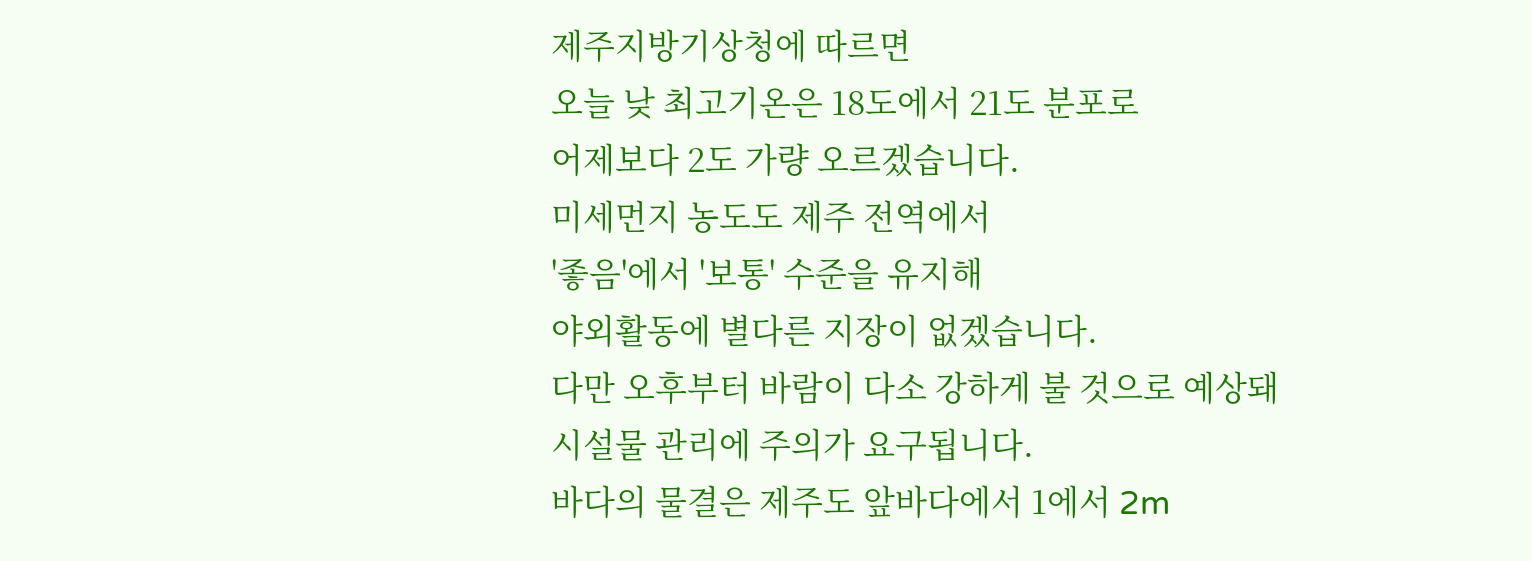제주지방기상청에 따르면
오늘 낮 최고기온은 18도에서 21도 분포로
어제보다 2도 가량 오르겠습니다.
미세먼지 농도도 제주 전역에서
'좋음'에서 '보통' 수준을 유지해
야외활동에 별다른 지장이 없겠습니다.
다만 오후부터 바람이 다소 강하게 불 것으로 예상돼
시설물 관리에 주의가 요구됩니다.
바다의 물결은 제주도 앞바다에서 1에서 2m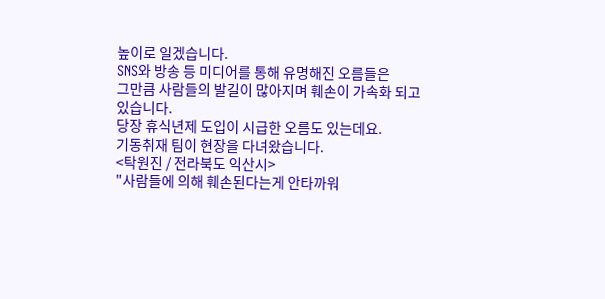높이로 일겠습니다.
SNS와 방송 등 미디어를 통해 유명해진 오름들은
그만큼 사람들의 발길이 많아지며 훼손이 가속화 되고 있습니다.
당장 휴식년제 도입이 시급한 오름도 있는데요.
기동취재 팀이 현장을 다녀왔습니다.
<탁원진 / 전라북도 익산시>
"사람들에 의해 훼손된다는게 안타까워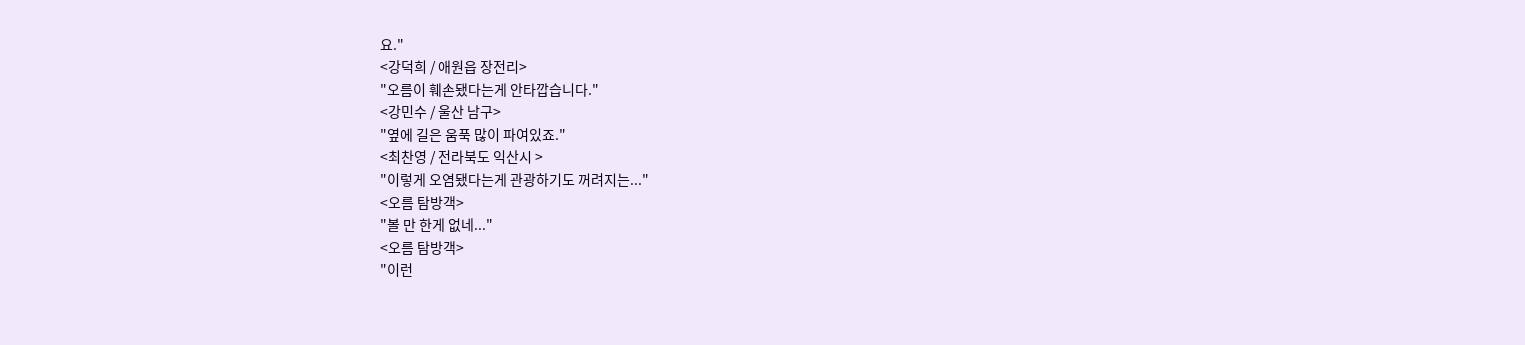요."
<강덕희 / 애원읍 장전리>
"오름이 훼손됐다는게 안타깝습니다."
<강민수 / 울산 남구>
"옆에 길은 움푹 많이 파여있죠."
<최찬영 / 전라북도 익산시 >
"이렇게 오염됐다는게 관광하기도 꺼려지는..."
<오름 탐방객>
"볼 만 한게 없네..."
<오름 탐방객>
"이런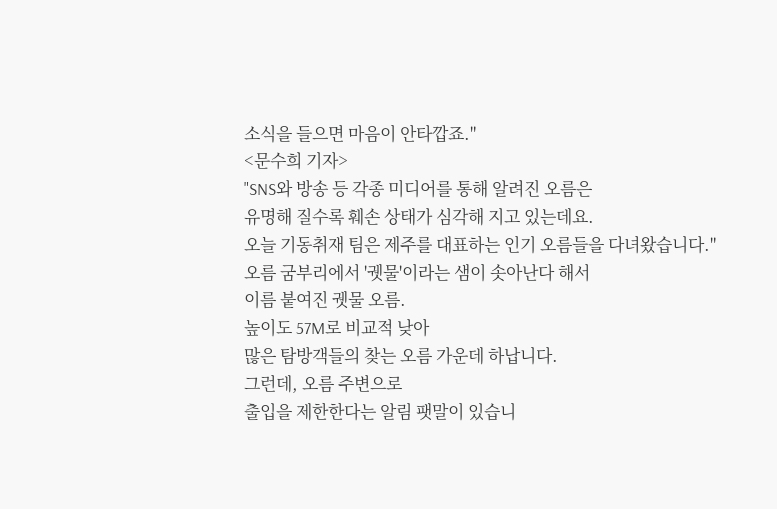소식을 들으면 마음이 안타깝죠."
<문수희 기자>
"SNS와 방송 등 각종 미디어를 통해 알려진 오름은
유명해 질수록 훼손 상태가 심각해 지고 있는데요.
오늘 기동취재 팀은 제주를 대표하는 인기 오름들을 다녀왔습니다."
오름 굼부리에서 '궷물'이라는 샘이 솟아난다 해서
이름 붙여진 궷물 오름.
높이도 57M로 비교적 낮아
많은 탐방객들의 찾는 오름 가운데 하납니다.
그런데, 오름 주변으로
출입을 제한한다는 알림 팻말이 있습니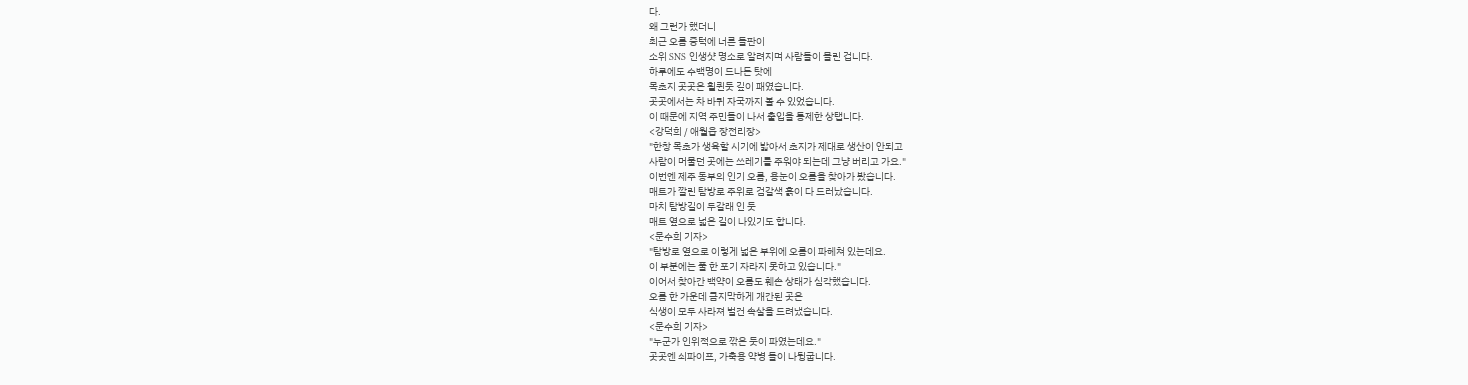다.
왜 그런가 했더니
최근 오름 중턱에 너른 들판이
소위 SNS 인생샷 명소로 알려지며 사람들이 몰린 겁니다.
하루에도 수백명이 드나든 탓에
목초지 곳곳은 휠퀸듯 깊이 패였습니다.
곳곳에서는 차 바퀴 자국까지 볼 수 있었습니다.
이 때문에 지역 주민들이 나서 출입을 통제한 상탭니다.
<강덕희 / 애월읍 장전리장>
"한창 목초가 생육할 시기에 밟아서 초지가 제대로 생산이 안되고
사람이 머물던 곳에는 쓰레기를 주워야 되는데 그냥 버리고 가요."
이번엔 제주 동부의 인기 오름, 용눈이 오름을 찾아가 봤습니다.
매트가 깔린 탐방로 주위로 검갈색 흙이 다 드러났습니다.
마치 탐방길이 두갈래 인 듯
매트 옆으로 넓은 길이 나있기도 합니다.
<문수희 기자>
"탐방로 옆으로 이렇게 넓은 부위에 오름이 파헤쳐 있는데요.
이 부분에는 풀 한 포기 자라지 못하고 있습니다."
이어서 찾아간 백약이 오름도 훼손 상태가 심각했습니다.
오름 한 가운데 큼지막하게 개간된 곳은
식생이 모두 사라져 벌건 속살을 드려냈습니다.
<문수희 기자>
"누군가 인위적으로 깎은 듯이 파였는데요."
곳곳엔 쇠파이프, 가축용 약병 들이 나뒹굽니다.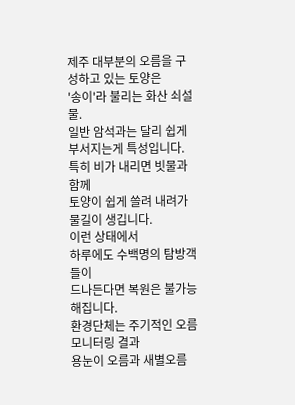제주 대부분의 오름을 구성하고 있는 토양은
'송이'라 불리는 화산 쇠설물.
일반 암석과는 달리 쉽게 부서지는게 특성입니다.
특히 비가 내리면 빗물과 함께
토양이 쉽게 쓸려 내려가 물길이 생깁니다.
이런 상태에서
하루에도 수백명의 탐방객들이
드나든다면 복원은 불가능해집니다.
환경단체는 주기적인 오름 모니터링 결과
용눈이 오름과 새별오름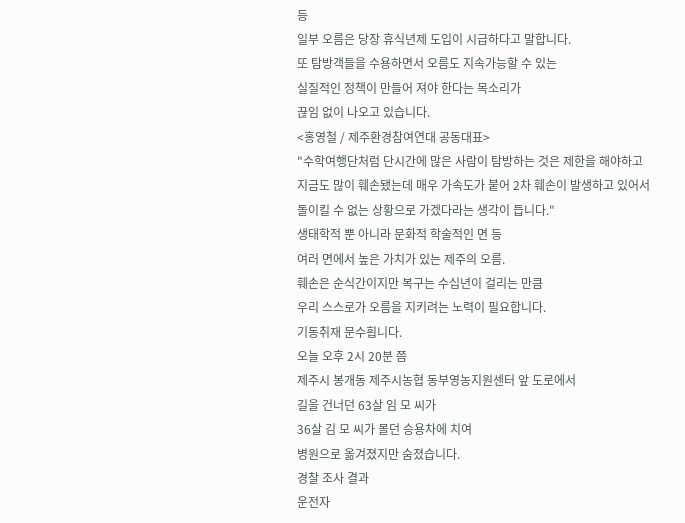등
일부 오름은 당장 휴식년제 도입이 시급하다고 말합니다.
또 탐방객들을 수용하면서 오름도 지속가능할 수 있는
실질적인 정책이 만들어 져야 한다는 목소리가
끊임 없이 나오고 있습니다.
<홍영철 / 제주환경참여연대 공동대표>
"수학여행단처럼 단시간에 많은 사람이 탐방하는 것은 제한을 해야하고
지금도 많이 훼손됐는데 매우 가속도가 붙어 2차 훼손이 발생하고 있어서
돌이킬 수 없는 상황으로 가겠다라는 생각이 듭니다."
생태학적 뿐 아니라 문화적 학술적인 면 등
여러 면에서 높은 가치가 있는 제주의 오름.
훼손은 순식간이지만 복구는 수십년이 걸리는 만큼
우리 스스로가 오름을 지키려는 노력이 필요합니다.
기동취재 문수흽니다.
오늘 오후 2시 20분 쯤
제주시 봉개동 제주시농협 동부영농지원센터 앞 도로에서
길을 건너던 63살 임 모 씨가
36살 김 모 씨가 몰던 승용차에 치여
병원으로 옮겨졌지만 숨졌습니다.
경찰 조사 결과
운전자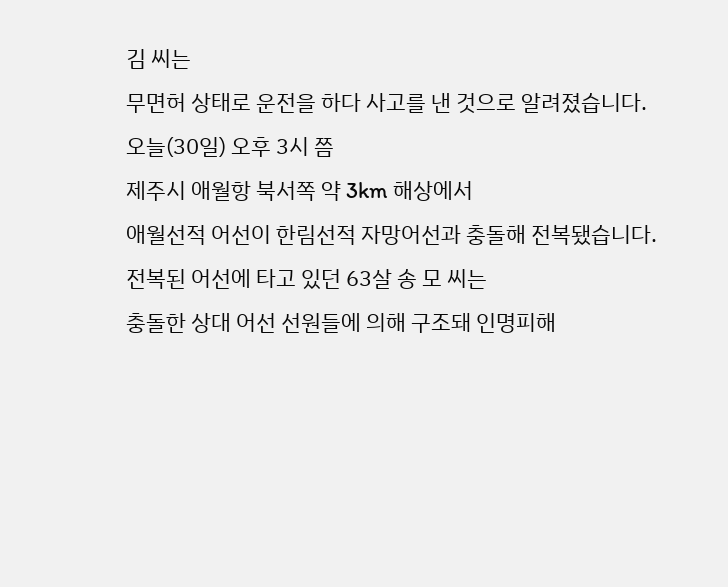김 씨는
무면허 상태로 운전을 하다 사고를 낸 것으로 알려졌습니다.
오늘(30일) 오후 3시 쯤
제주시 애월항 북서쪽 약 3km 해상에서
애월선적 어선이 한림선적 자망어선과 충돌해 전복됐습니다.
전복된 어선에 타고 있던 63살 송 모 씨는
충돌한 상대 어선 선원들에 의해 구조돼 인명피해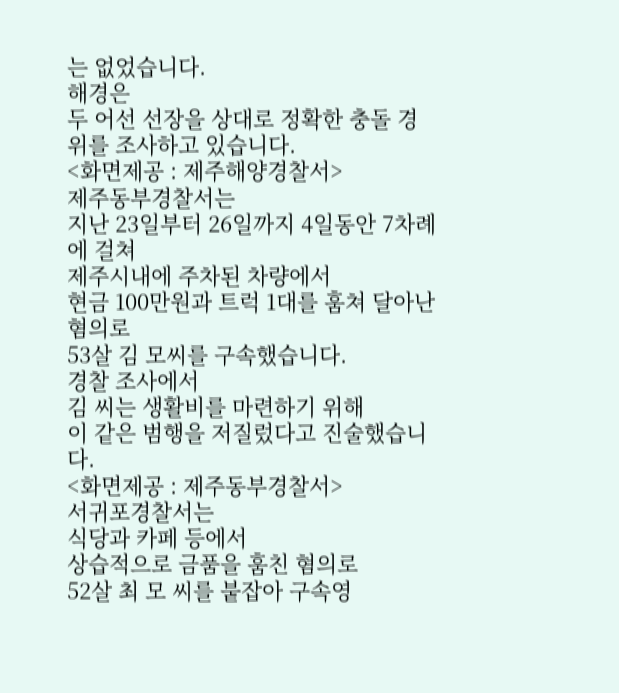는 없었습니다.
해경은
두 어선 선장을 상대로 정확한 충돌 경위를 조사하고 있습니다.
<화면제공 : 제주해양경찰서>
제주동부경찰서는
지난 23일부터 26일까지 4일동안 7차례에 걸쳐
제주시내에 주차된 차량에서
현금 100만원과 트럭 1대를 훔쳐 달아난 혐의로
53살 김 모씨를 구속했습니다.
경찰 조사에서
김 씨는 생활비를 마련하기 위해
이 같은 범행을 저질렀다고 진술했습니다.
<화면제공 : 제주동부경찰서>
서귀포경찰서는
식당과 카페 등에서
상습적으로 금품을 훔친 혐의로
52살 최 모 씨를 붙잡아 구속영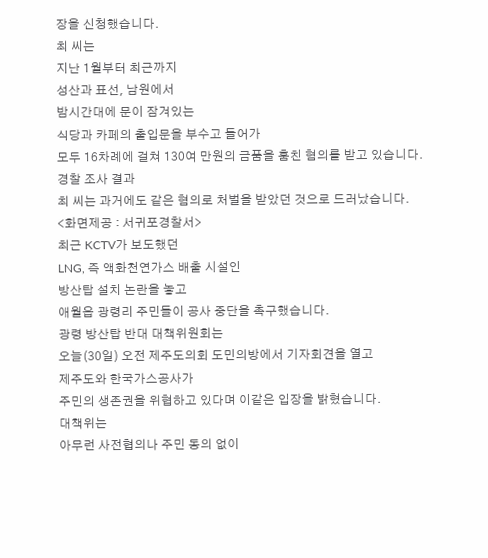장을 신청했습니다.
최 씨는
지난 1월부터 최근까지
성산과 표선, 남원에서
밤시간대에 문이 잠겨있는
식당과 카페의 출입문을 부수고 들어가
모두 16차례에 걸쳐 130여 만원의 금품을 훔친 혐의를 받고 있습니다.
경찰 조사 결과
최 씨는 과거에도 같은 혐의로 처벌을 받았던 것으로 드러났습니다.
<화면제공 : 서귀포경찰서>
최근 KCTV가 보도했던
LNG, 즉 액화천연가스 배출 시설인
방산탑 설치 논란을 놓고
애월읍 광령리 주민들이 공사 중단을 촉구했습니다.
광령 방산탑 반대 대책위원회는
오늘(30일) 오전 제주도의회 도민의방에서 기자회견을 열고
제주도와 한국가스공사가
주민의 생존권을 위협하고 있다며 이같은 입장을 밝혔습니다.
대책위는
아무런 사전협의나 주민 동의 없이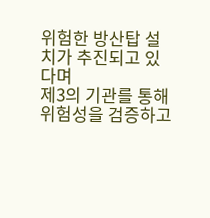위험한 방산탑 설치가 추진되고 있다며
제3의 기관를 통해 위험성을 검증하고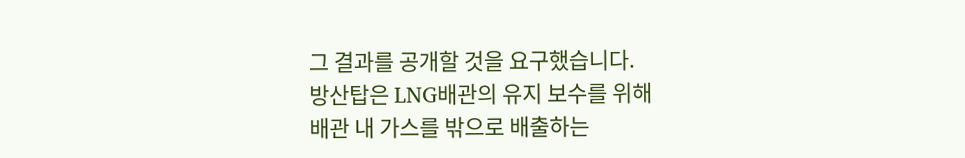그 결과를 공개할 것을 요구했습니다.
방산탑은 LNG배관의 유지 보수를 위해
배관 내 가스를 밖으로 배출하는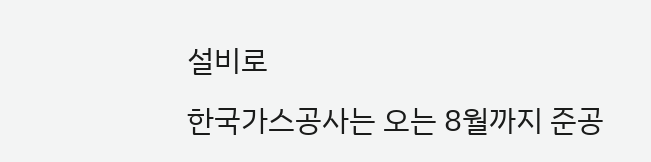설비로
한국가스공사는 오는 8월까지 준공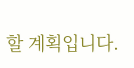할 계획입니다.